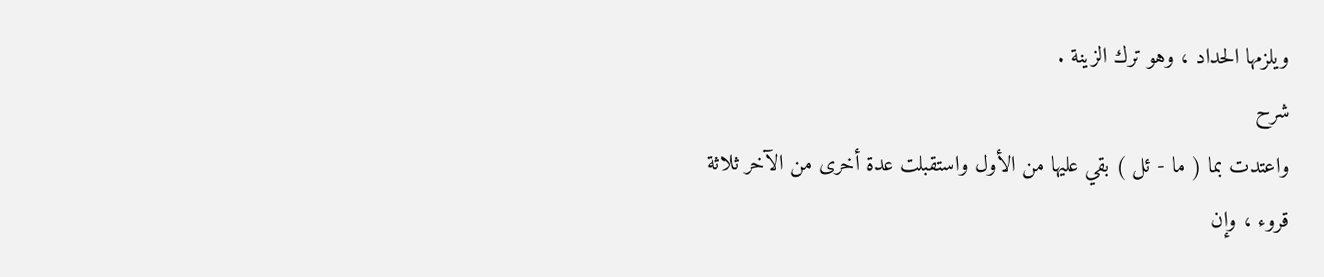ويلزمها الحداد ، وهو ترك الزينة .
شرح
واعتدت بما ( ما - ئل ) بقي عليها من الأول واستقبلت عدة أخرى من الآخر ثلاثة
قروء ، وإن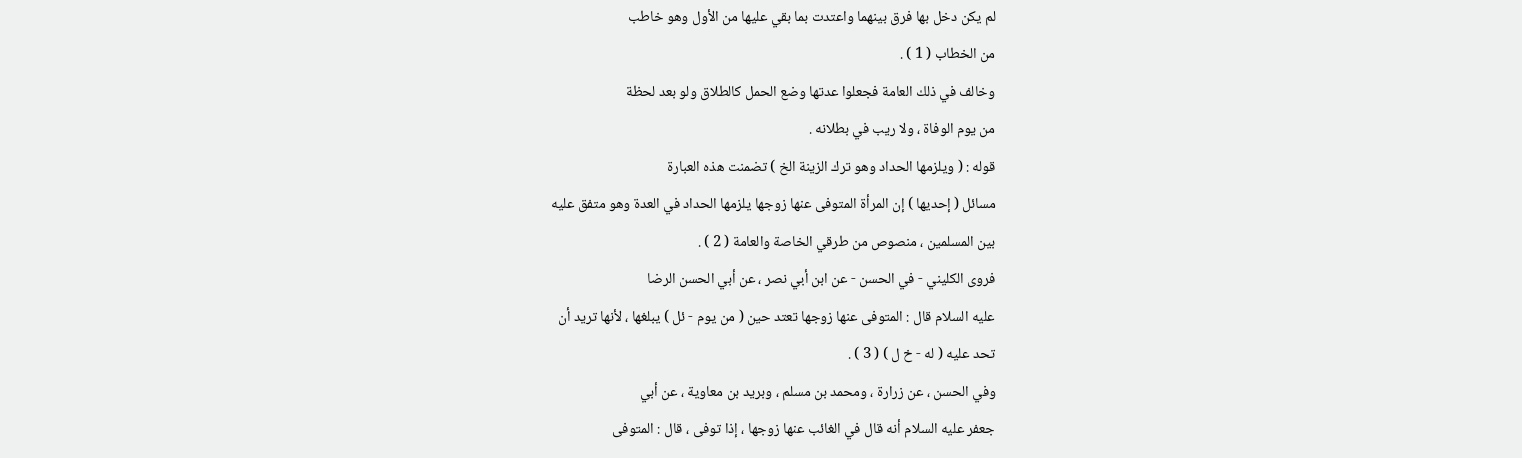لم يكن دخل بها فرق بينهما واعتدت بما بقي عليها من الأول وهو خاطب
من الخطاب ( 1 ) .
وخالف في ذلك العامة فجعلوا عدتها وضع الحمل كالطلاق ولو بعد لحظة
من يوم الوفاة ، ولا ريب في بطلانه .
قوله : ( ويلزمها الحداد وهو ترك الزينة الخ ) تضمنت هذه العبارة
مسائل ( إحديها ) إن المرأة المتوفى عنها زوجها يلزمها الحداد في العدة وهو متفق عليه
بين المسلمين ، منصوص من طرقي الخاصة والعامة ( 2 ) .
فروى الكليني - في الحسن - عن ابن أبي نصر ، عن أبي الحسن الرضا
عليه السلام قال : المتوفى عنها زوجها تعتد حين ( من يوم - ئل ) يبلغها ، لأنها تريد أن
تحد عليه ( له - خ ل ) ( 3 ) .
وفي الحسن ، عن زرارة ، ومحمد بن مسلم ، وبريد بن معاوية ، عن أبي
جعفر عليه السلام أنه قال في الغائب عنها زوجها ، إذا توفى ، قال : المتوفى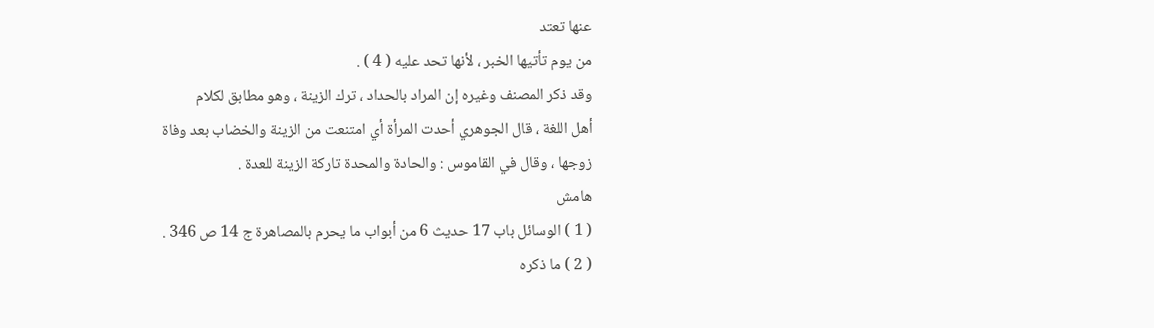عنها تعتد
من يوم تأتيها الخبر ، لأنها تحد عليه ( 4 ) .
وقد ذكر المصنف وغيره إن المراد بالحداد ، ترك الزينة ، وهو مطابق لكلام
أهل اللغة ، قال الجوهري أحدت المرأة أي امتنعت من الزينة والخضاب بعد وفاة
زوجها ، وقال في القاموس : والحادة والمحدة تاركة الزينة للعدة .
هامش
( 1 ) الوسائل باب 17 حديث 6 من أبواب ما يحرم بالمصاهرة ج 14 ص 346 .
( 2 ) ما ذكره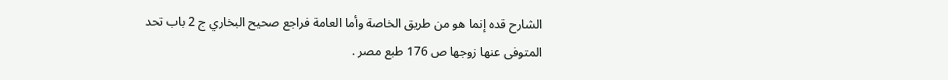الشارح قده إنما هو من طريق الخاصة وأما العامة فراجع صحيح البخاري ج 2 باب تحد
المتوفى عنها زوجها ص 176 طبع مصر .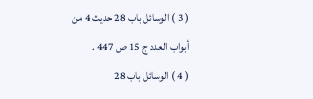( 3 ) الوسائل باب 28 حديث 4 من أبواب العدد ج 15 ص 447 .
( 4 ) الوسائل باب 28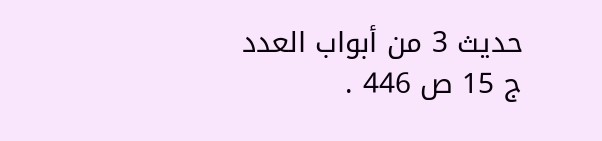حديث 3 من أبواب العدد ج 15 ص 446 .